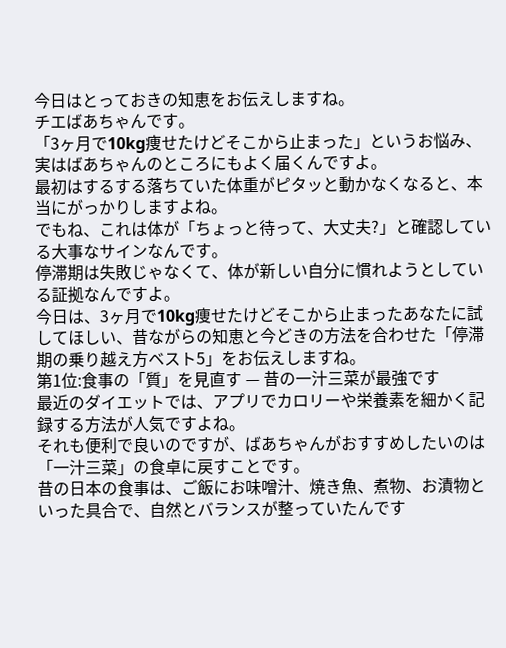今日はとっておきの知恵をお伝えしますね。
チエばあちゃんです。
「3ヶ月で10kg痩せたけどそこから止まった」というお悩み、実はばあちゃんのところにもよく届くんですよ。
最初はするする落ちていた体重がピタッと動かなくなると、本当にがっかりしますよね。
でもね、これは体が「ちょっと待って、大丈夫?」と確認している大事なサインなんです。
停滞期は失敗じゃなくて、体が新しい自分に慣れようとしている証拠なんですよ。
今日は、3ヶ月で10kg痩せたけどそこから止まったあなたに試してほしい、昔ながらの知恵と今どきの方法を合わせた「停滞期の乗り越え方ベスト5」をお伝えしますね。
第1位:食事の「質」を見直す — 昔の一汁三菜が最強です
最近のダイエットでは、アプリでカロリーや栄養素を細かく記録する方法が人気ですよね。
それも便利で良いのですが、ばあちゃんがおすすめしたいのは「一汁三菜」の食卓に戻すことです。
昔の日本の食事は、ご飯にお味噌汁、焼き魚、煮物、お漬物といった具合で、自然とバランスが整っていたんです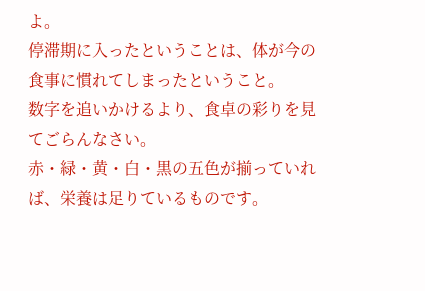よ。
停滞期に入ったということは、体が今の食事に慣れてしまったということ。
数字を追いかけるより、食卓の彩りを見てごらんなさい。
赤・緑・黄・白・黒の五色が揃っていれば、栄養は足りているものです。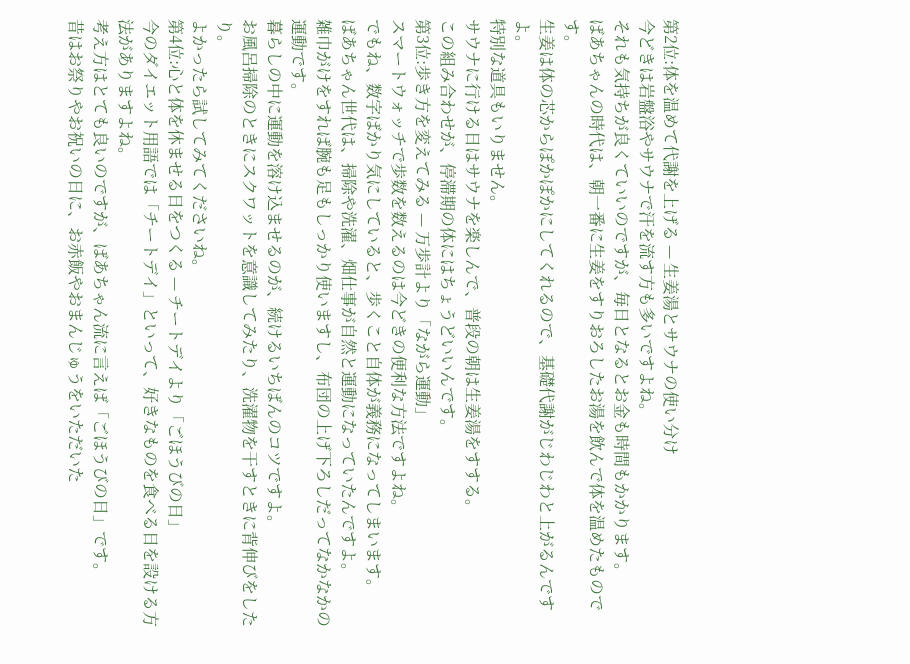第2位:体を温めて代謝を上げる — 生姜湯とサウナの使い分け
今どきは岩盤浴やサウナで汗を流す方も多いですよね。
それも気持ちが良くていいのですが、毎日となるとお金も時間もかかります。
ばあちゃんの時代は、朝一番に生姜をすりおろしたお湯を飲んで体を温めたものです。
生姜は体の芯からぽかぽかにしてくれるので、基礎代謝がじわじわと上がるんですよ。
特別な道具もいりません。
サウナに行ける日はサウナを楽しんで、普段の朝は生姜湯をすする。
この組み合わせが、停滞期の体にはちょうどいいんです。
第3位:歩き方を変えてみる — 万歩計より「ながら運動」
スマートウォッチで歩数を数えるのは今どきの便利な方法ですよね。
でもね、数字ばかり気にしていると、歩くこと自体が義務になってしまいます。
ばあちゃん世代は、掃除や洗濯、畑仕事が自然と運動になっていたんですよ。
雑巾がけをすれば腕も足もしっかり使いますし、布団の上げ下ろしだってなかなかの運動です。
暮らしの中に運動を溶け込ませるのが、続けるいちばんのコツですよ。
お風呂掃除のときにスクワットを意識してみたり、洗濯物を干すときに背伸びをしたり。
よかったら試してみてくださいね。
第4位:心と体を休ませる日をつくる — チートデイより「ごほうびの日」
今のダイエット用語では「チートデイ」といって、好きなものを食べる日を設ける方法がありますよね。
考え方はとても良いのですが、ばあちゃん流に言えば「ごほうびの日」です。
昔はお祭りやお祝いの日に、お赤飯やおまんじゅうをいただいた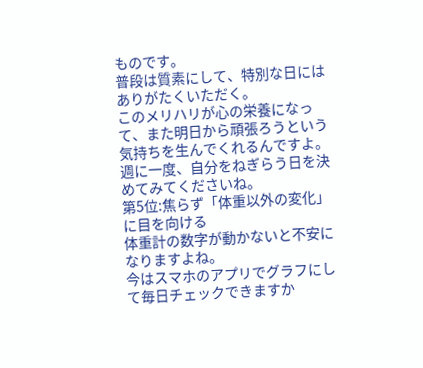ものです。
普段は質素にして、特別な日にはありがたくいただく。
このメリハリが心の栄養になって、また明日から頑張ろうという気持ちを生んでくれるんですよ。
週に一度、自分をねぎらう日を決めてみてくださいね。
第5位:焦らず「体重以外の変化」に目を向ける
体重計の数字が動かないと不安になりますよね。
今はスマホのアプリでグラフにして毎日チェックできますか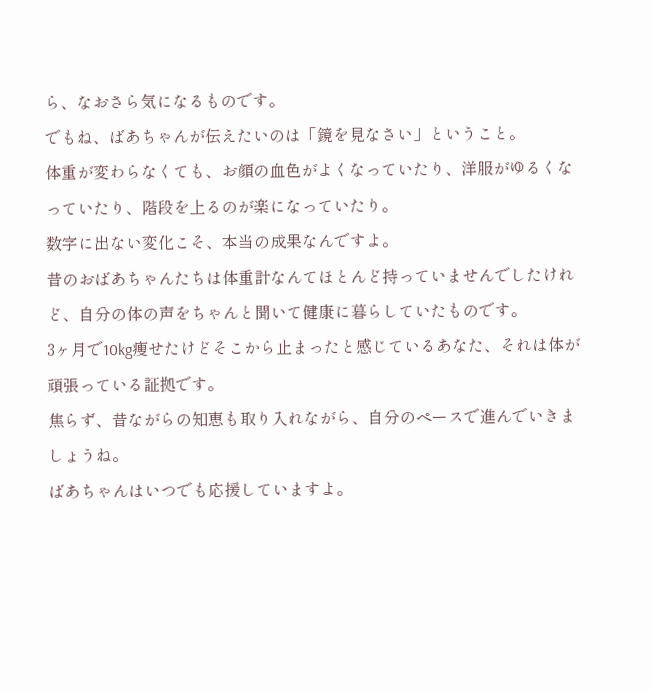ら、なおさら気になるものです。
でもね、ばあちゃんが伝えたいのは「鏡を見なさい」ということ。
体重が変わらなくても、お顔の血色がよくなっていたり、洋服がゆるくなっていたり、階段を上るのが楽になっていたり。
数字に出ない変化こそ、本当の成果なんですよ。
昔のおばあちゃんたちは体重計なんてほとんど持っていませんでしたけれど、自分の体の声をちゃんと聞いて健康に暮らしていたものです。
3ヶ月で10kg痩せたけどそこから止まったと感じているあなた、それは体が頑張っている証拠です。
焦らず、昔ながらの知恵も取り入れながら、自分のペースで進んでいきましょうね。
ばあちゃんはいつでも応援していますよ。